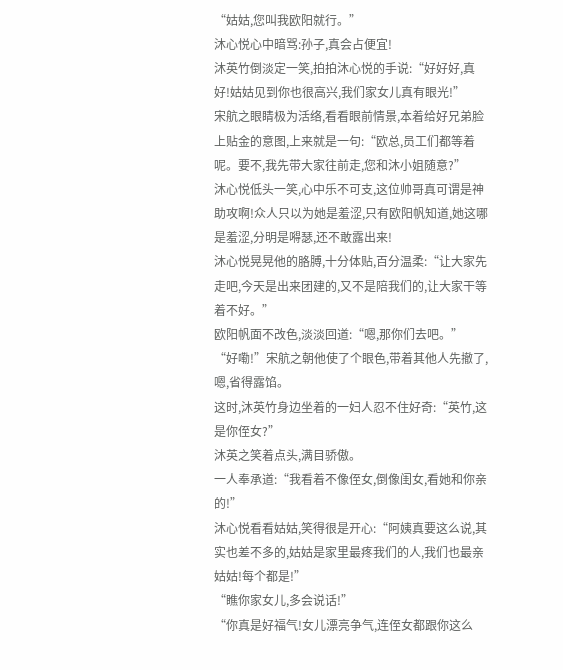“姑姑,您叫我欧阳就行。”
沐心悦心中暗骂:孙子,真会占便宜!
沐英竹倒淡定一笑,拍拍沐心悦的手说:“好好好,真好!姑姑见到你也很高兴,我们家女儿真有眼光!”
宋航之眼睛极为活络,看看眼前情景,本着给好兄弟脸上贴金的意图,上来就是一句:“欧总,员工们都等着呢。要不,我先带大家往前走,您和沐小姐随意?”
沐心悦低头一笑,心中乐不可支,这位帅哥真可谓是神助攻啊!众人只以为她是羞涩,只有欧阳帆知道,她这哪是羞涩,分明是嘚瑟,还不敢露出来!
沐心悦晃晃他的胳膊,十分体贴,百分温柔:“让大家先走吧,今天是出来团建的,又不是陪我们的,让大家干等着不好。”
欧阳帆面不改色,淡淡回道:“嗯,那你们去吧。”
“好嘞!”宋航之朝他使了个眼色,带着其他人先撤了,嗯,省得露馅。
这时,沐英竹身边坐着的一妇人忍不住好奇:“英竹,这是你侄女?”
沐英之笑着点头,满目骄傲。
一人奉承道:“我看着不像侄女,倒像闺女,看她和你亲的!”
沐心悦看看姑姑,笑得很是开心:“阿姨真要这么说,其实也差不多的,姑姑是家里最疼我们的人,我们也最亲姑姑!每个都是!”
“瞧你家女儿,多会说话!”
“你真是好福气!女儿漂亮争气,连侄女都跟你这么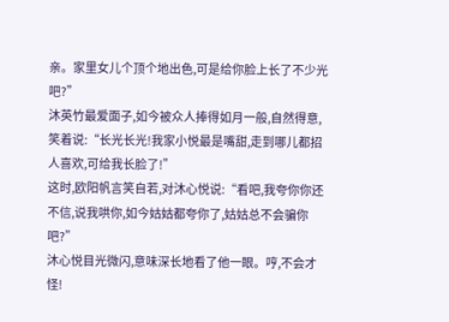亲。家里女儿个顶个地出色,可是给你脸上长了不少光吧?”
沐英竹最爱面子,如今被众人捧得如月一般,自然得意,笑着说:“长光长光!我家小悦最是嘴甜,走到哪儿都招人喜欢,可给我长脸了!”
这时,欧阳帆言笑自若,对沐心悦说:“看吧,我夸你你还不信,说我哄你,如今姑姑都夸你了,姑姑总不会骗你吧?”
沐心悦目光微闪,意味深长地看了他一眼。哼,不会才怪!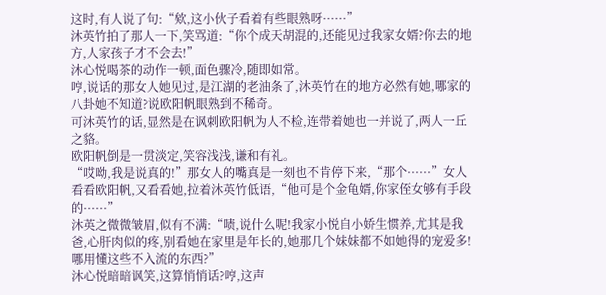这时,有人说了句:“欸,这小伙子看着有些眼熟呀······”
沐英竹拍了那人一下,笑骂道:“你个成天胡混的,还能见过我家女婿?你去的地方,人家孩子才不会去!”
沐心悦喝茶的动作一顿,面色骤冷,随即如常。
哼,说话的那女人她见过,是江湖的老油条了,沐英竹在的地方必然有她,哪家的八卦她不知道?说欧阳帆眼熟到不稀奇。
可沐英竹的话,显然是在讽刺欧阳帆为人不检,连带着她也一并说了,两人一丘之貉。
欧阳帆倒是一贯淡定,笑容浅浅,谦和有礼。
“哎呦,我是说真的!”那女人的嘴真是一刻也不肯停下来,“那个······”女人看看欧阳帆,又看看她,拉着沐英竹低语,“他可是个金龟婿,你家侄女够有手段的······”
沐英之微微皱眉,似有不满:“啧,说什么呢!我家小悦自小娇生惯养,尤其是我爸,心肝肉似的疼,别看她在家里是年长的,她那几个妹妹都不如她得的宠爱多!哪用懂这些不入流的东西?”
沐心悦暗暗讽笑,这算悄悄话?哼,这声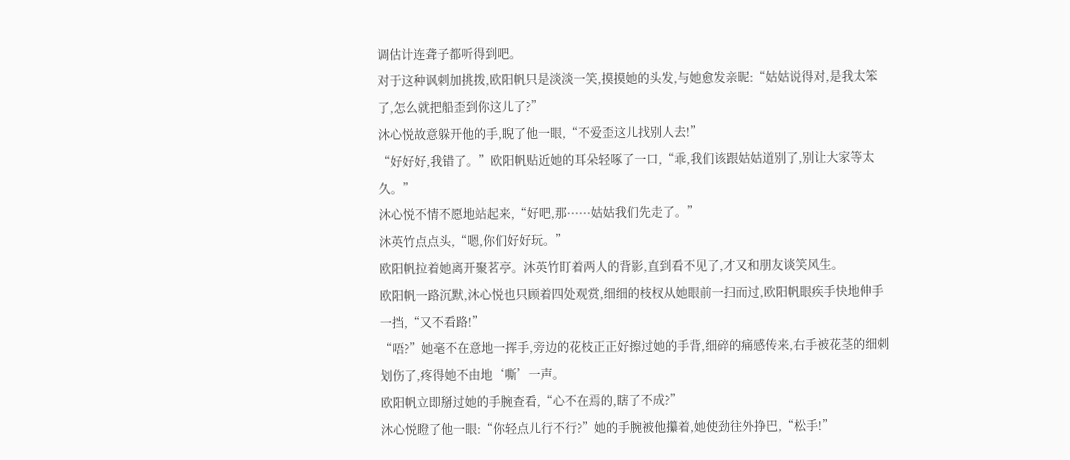调估计连聋子都听得到吧。
对于这种讽刺加挑拨,欧阳帆只是淡淡一笑,摸摸她的头发,与她愈发亲昵:“姑姑说得对,是我太笨了,怎么就把船歪到你这儿了?”
沐心悦故意躲开他的手,睨了他一眼,“不爱歪这儿找别人去!”
“好好好,我错了。”欧阳帆贴近她的耳朵轻啄了一口,“乖,我们该跟姑姑道别了,别让大家等太久。”
沐心悦不情不愿地站起来,“好吧,那······姑姑我们先走了。”
沐英竹点点头,“嗯,你们好好玩。”
欧阳帆拉着她离开聚茗亭。沐英竹盯着两人的背影,直到看不见了,才又和朋友谈笑风生。
欧阳帆一路沉默,沐心悦也只顾着四处观赏,细细的枝杈从她眼前一扫而过,欧阳帆眼疾手快地伸手一挡,“又不看路!”
“唔?”她毫不在意地一挥手,旁边的花枝正正好擦过她的手背,细碎的痛感传来,右手被花茎的细刺划伤了,疼得她不由地‘嘶’一声。
欧阳帆立即掰过她的手腕查看,“心不在焉的,瞎了不成?”
沐心悦瞪了他一眼:“你轻点儿行不行?”她的手腕被他攥着,她使劲往外挣巴,“松手!”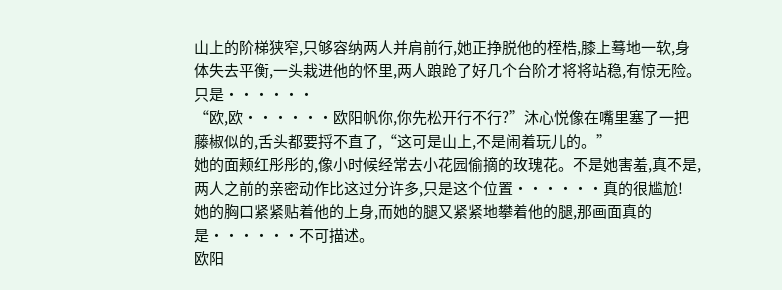山上的阶梯狭窄,只够容纳两人并肩前行,她正挣脱他的桎梏,膝上蓦地一软,身体失去平衡,一头栽进他的怀里,两人踉跄了好几个台阶才将将站稳,有惊无险。
只是······
“欧,欧······欧阳帆你,你先松开行不行?”沐心悦像在嘴里塞了一把藤椒似的,舌头都要捋不直了,“这可是山上,不是闹着玩儿的。”
她的面颊红彤彤的,像小时候经常去小花园偷摘的玫瑰花。不是她害羞,真不是,两人之前的亲密动作比这过分许多,只是这个位置······真的很尴尬!
她的胸口紧紧贴着他的上身,而她的腿又紧紧地攀着他的腿,那画面真的是······不可描述。
欧阳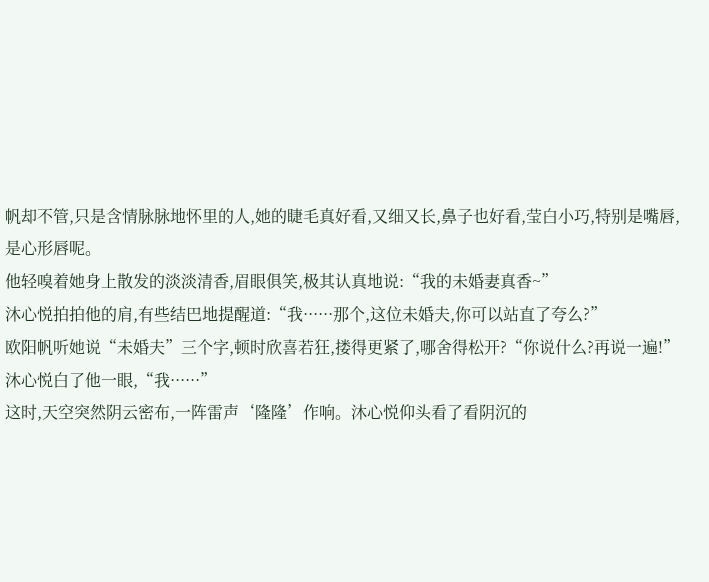帆却不管,只是含情脉脉地怀里的人,她的睫毛真好看,又细又长,鼻子也好看,莹白小巧,特别是嘴唇,是心形唇呢。
他轻嗅着她身上散发的淡淡清香,眉眼俱笑,极其认真地说:“我的未婚妻真香~”
沐心悦拍拍他的肩,有些结巴地提醒道:“我······那个,这位未婚夫,你可以站直了夸么?”
欧阳帆听她说“未婚夫”三个字,顿时欣喜若狂,搂得更紧了,哪舍得松开?“你说什么?再说一遍!”
沐心悦白了他一眼,“我······”
这时,天空突然阴云密布,一阵雷声‘隆隆’作响。沐心悦仰头看了看阴沉的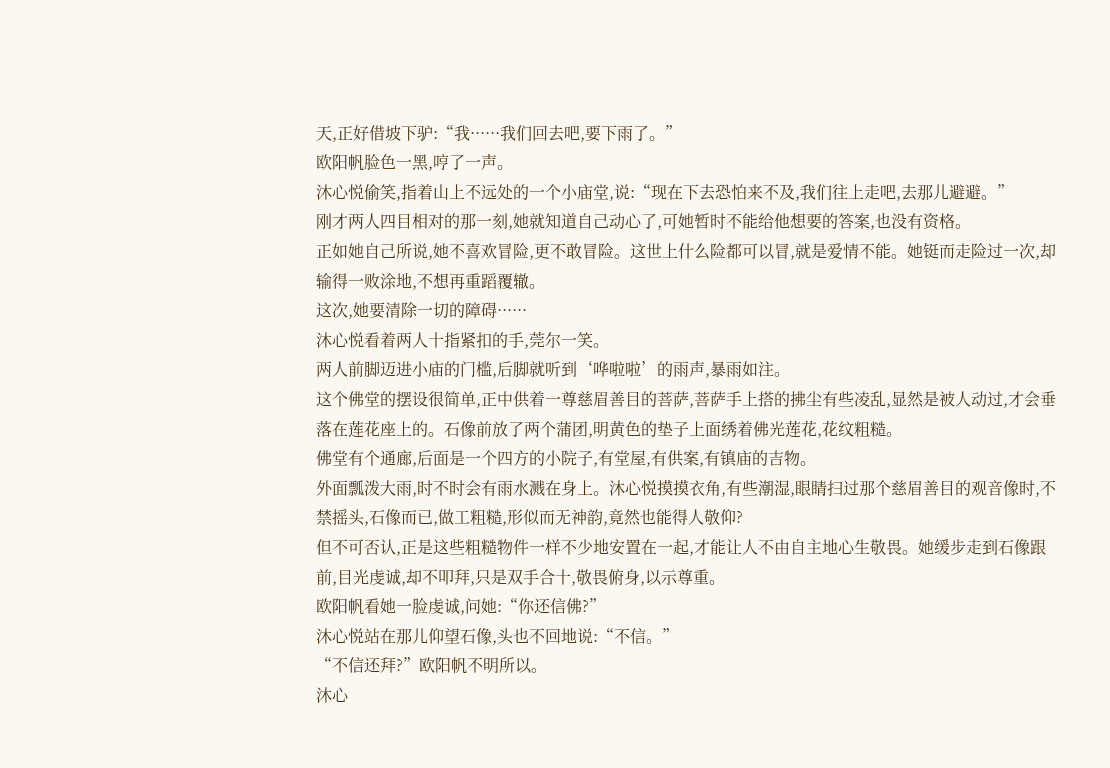天,正好借坡下驴:“我······我们回去吧,要下雨了。”
欧阳帆脸色一黑,哼了一声。
沐心悦偷笑,指着山上不远处的一个小庙堂,说:“现在下去恐怕来不及,我们往上走吧,去那儿避避。”
刚才两人四目相对的那一刻,她就知道自己动心了,可她暂时不能给他想要的答案,也没有资格。
正如她自己所说,她不喜欢冒险,更不敢冒险。这世上什么险都可以冒,就是爱情不能。她铤而走险过一次,却输得一败涂地,不想再重蹈覆辙。
这次,她要清除一切的障碍······
沐心悦看着两人十指紧扣的手,莞尔一笑。
两人前脚迈进小庙的门槛,后脚就听到‘哗啦啦’的雨声,暴雨如注。
这个佛堂的摆设很简单,正中供着一尊慈眉善目的菩萨,菩萨手上搭的拂尘有些凌乱,显然是被人动过,才会垂落在莲花座上的。石像前放了两个蒲团,明黄色的垫子上面绣着佛光莲花,花纹粗糙。
佛堂有个通廊,后面是一个四方的小院子,有堂屋,有供案,有镇庙的吉物。
外面瓢泼大雨,时不时会有雨水溅在身上。沐心悦摸摸衣角,有些潮湿,眼睛扫过那个慈眉善目的观音像时,不禁摇头,石像而已,做工粗糙,形似而无神韵,竟然也能得人敬仰?
但不可否认,正是这些粗糙物件一样不少地安置在一起,才能让人不由自主地心生敬畏。她缓步走到石像跟前,目光虔诚,却不叩拜,只是双手合十,敬畏俯身,以示尊重。
欧阳帆看她一脸虔诚,问她:“你还信佛?”
沐心悦站在那儿仰望石像,头也不回地说:“不信。”
“不信还拜?”欧阳帆不明所以。
沐心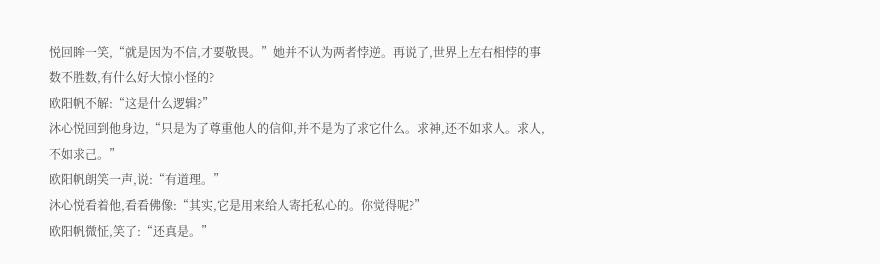悦回眸一笑,“就是因为不信,才要敬畏。”她并不认为两者悖逆。再说了,世界上左右相悖的事数不胜数,有什么好大惊小怪的?
欧阳帆不解:“这是什么逻辑?”
沐心悦回到他身边,“只是为了尊重他人的信仰,并不是为了求它什么。求神,还不如求人。求人,不如求己。”
欧阳帆朗笑一声,说:“有道理。”
沐心悦看着他,看看佛像:“其实,它是用来给人寄托私心的。你觉得呢?”
欧阳帆微怔,笑了:“还真是。”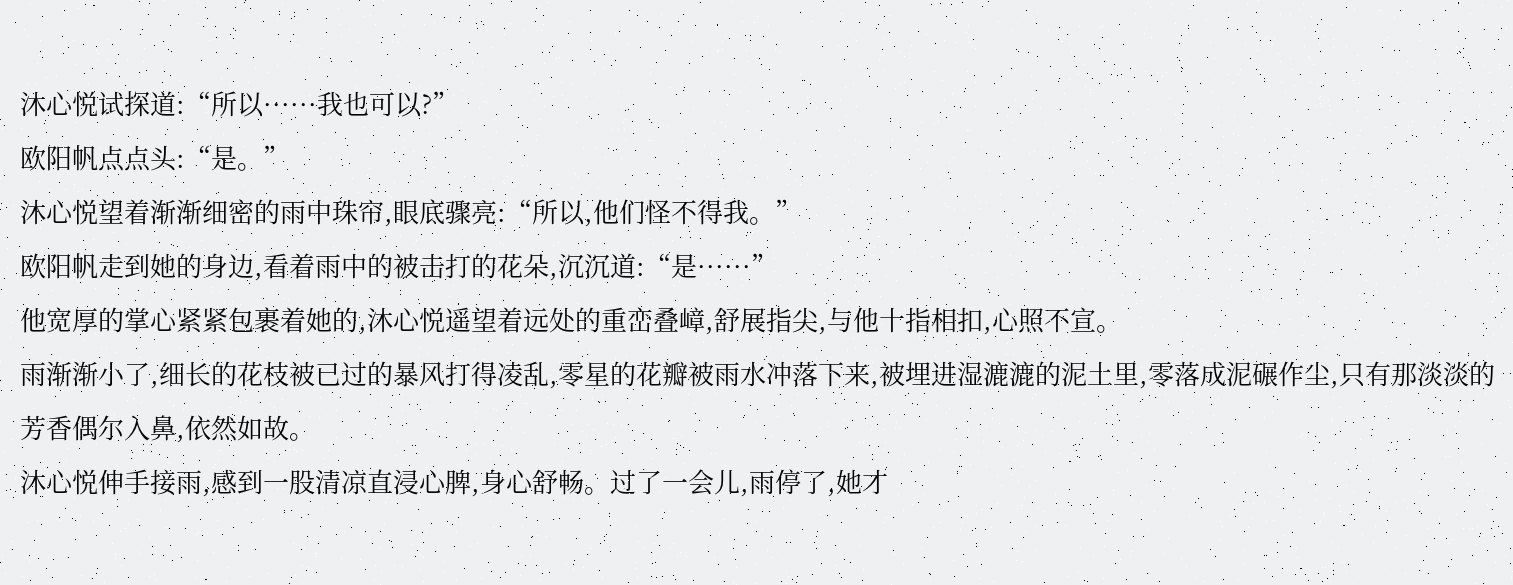沐心悦试探道:“所以······我也可以?”
欧阳帆点点头:“是。”
沐心悦望着渐渐细密的雨中珠帘,眼底骤亮:“所以,他们怪不得我。”
欧阳帆走到她的身边,看着雨中的被击打的花朵,沉沉道:“是······”
他宽厚的掌心紧紧包裹着她的,沐心悦遥望着远处的重峦叠嶂,舒展指尖,与他十指相扣,心照不宣。
雨渐渐小了,细长的花枝被已过的暴风打得凌乱,零星的花瓣被雨水冲落下来,被埋进湿漉漉的泥土里,零落成泥碾作尘,只有那淡淡的芳香偶尔入鼻,依然如故。
沐心悦伸手接雨,感到一股清凉直浸心脾,身心舒畅。过了一会儿,雨停了,她才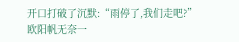开口打破了沉默:“雨停了,我们走吧?”
欧阳帆无奈一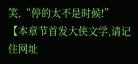笑,“停的太不是时候!”【本章节首发大侠文学,请记住网址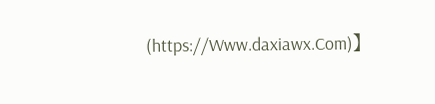(https://Www.daxiawx.Com)】